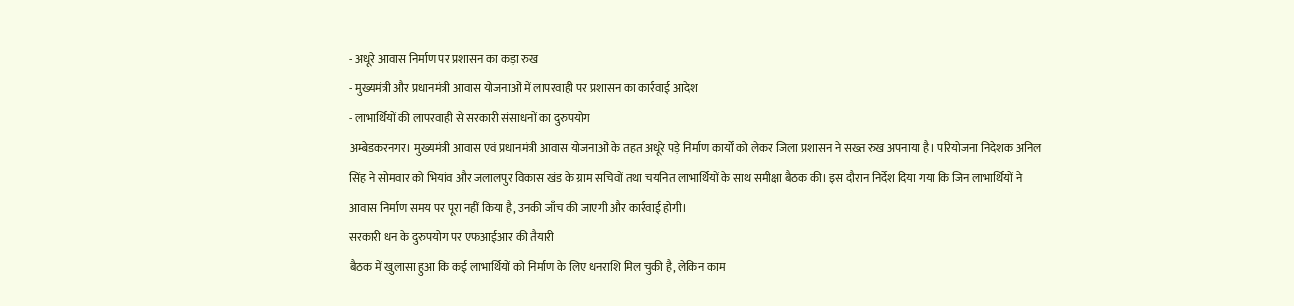- अधूरे आवास निर्माण पर प्रशासन का कड़ा रुख
- मुख्यमंत्री और प्रधानमंत्री आवास योजनाओं में लापरवाही पर प्रशासन का कार्रवाई आदेश
- लाभार्थियों की लापरवाही से सरकारी संसाधनों का दुरुपयोग
अम्बेडकरनगर। मुख्यमंत्री आवास एवं प्रधानमंत्री आवास योजनाओं के तहत अधूरे पड़े निर्माण कार्यों को लेकर जिला प्रशासन ने सख्त रुख अपनाया है। परियोजना निदेशक अनिल सिंह ने सोमवार को भियांव और जलालपुर विकास खंड के ग्राम सचिवों तथा चयनित लाभार्थियों के साथ समीक्षा बैठक की। इस दौरान निर्देश दिया गया कि जिन लाभार्थियों ने आवास निर्माण समय पर पूरा नहीं किया है, उनकी जाँच की जाएगी और कार्रवाई होगी।
सरकारी धन के दुरुपयोग पर एफआईआर की तैयारी
बैठक में खुलासा हुआ कि कई लाभार्थियों को निर्माण के लिए धनराशि मिल चुकी है, लेकिन काम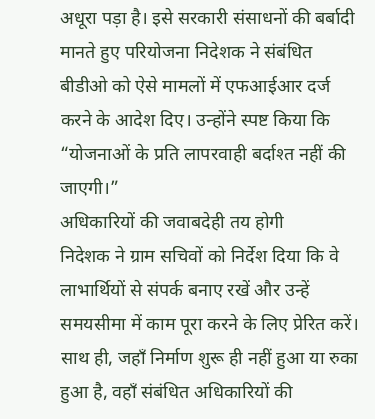अधूरा पड़ा है। इसे सरकारी संसाधनों की बर्बादी मानते हुए परियोजना निदेशक ने संबंधित बीडीओ को ऐसे मामलों में एफआईआर दर्ज करने के आदेश दिए। उन्होंने स्पष्ट किया कि “योजनाओं के प्रति लापरवाही बर्दाश्त नहीं की जाएगी।”
अधिकारियों की जवाबदेही तय होगी
निदेशक ने ग्राम सचिवों को निर्देश दिया कि वे लाभार्थियों से संपर्क बनाए रखें और उन्हें समयसीमा में काम पूरा करने के लिए प्रेरित करें। साथ ही, जहाँ निर्माण शुरू ही नहीं हुआ या रुका हुआ है, वहाँ संबंधित अधिकारियों की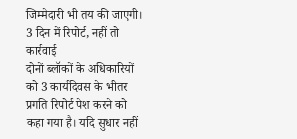जिम्मेदारी भी तय की जाएगी।
3 दिन में रिपोर्ट, नहीं तो कार्रवाई
दोनों ब्लॉकों के अधिकारियों को 3 कार्यदिवस के भीतर प्रगति रिपोर्ट पेश करने को कहा गया है। यदि सुधार नहीं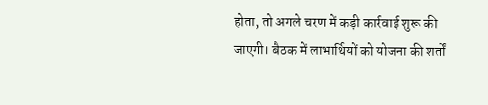होता, तो अगले चरण में कड़ी कार्रवाई शुरू की जाएगी। बैठक में लाभार्थियों को योजना की शर्तों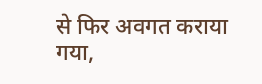से फिर अवगत कराया गया,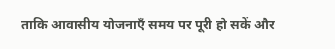ताकि आवासीय योजनाएँ समय पर पूरी हो सकें और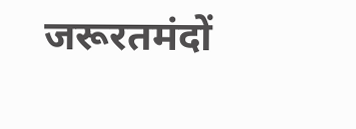जरूरतमंदों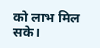को लाभ मिल सके।